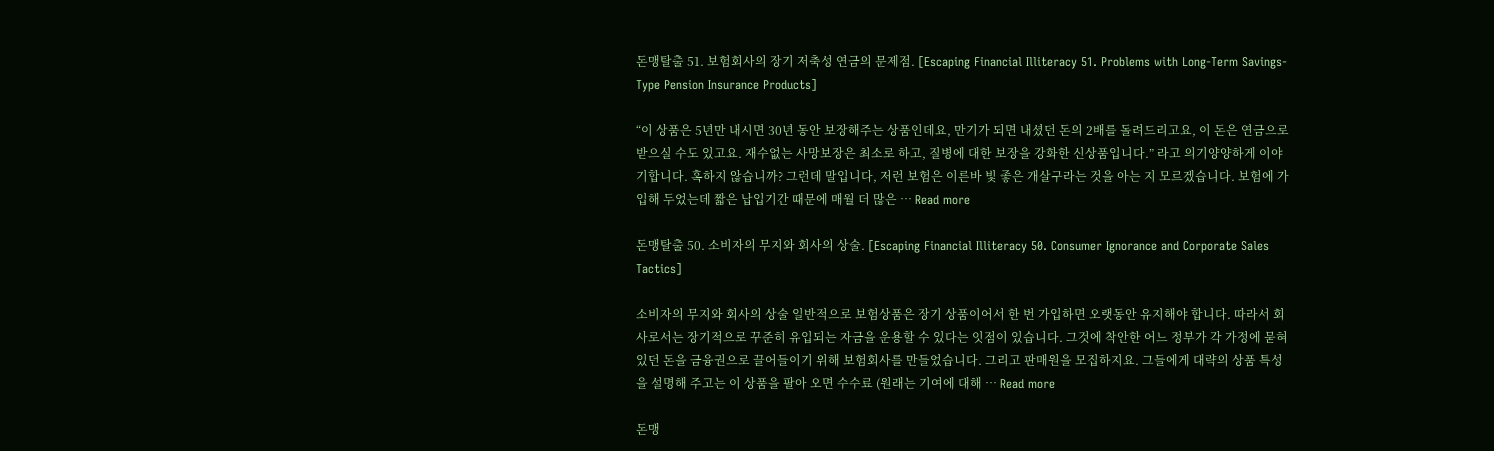돈맹탈출 51. 보험회사의 장기 저축성 연금의 문제점. [Escaping Financial Illiteracy 51. Problems with Long-Term Savings-Type Pension Insurance Products]

“이 상품은 5년만 내시면 30년 동안 보장해주는 상품인데요, 만기가 되면 내셨던 돈의 2배를 돌려드리고요, 이 돈은 연금으로 받으실 수도 있고요. 재수없는 사망보장은 최소로 하고, 질병에 대한 보장을 강화한 신상품입니다.” 라고 의기양양하게 이야기합니다. 혹하지 않습니까? 그런데 말입니다, 저런 보험은 이른바 빛 좋은 개살구라는 것을 아는 지 모르겠습니다. 보험에 가입해 두었는데 짧은 납입기간 때문에 매월 더 많은 … Read more

돈맹탈출 50. 소비자의 무지와 회사의 상술. [Escaping Financial Illiteracy 50. Consumer Ignorance and Corporate Sales Tactics]

소비자의 무지와 회사의 상술 일반적으로 보험상품은 장기 상품이어서 한 번 가입하면 오랫동안 유지해야 합니다. 따라서 회사로서는 장기적으로 꾸준히 유입되는 자금을 운용할 수 있다는 잇점이 있습니다. 그것에 착안한 어느 정부가 각 가정에 묻혀있던 돈을 금융권으로 끌어들이기 위해 보험회사를 만들었습니다. 그리고 판매원을 모집하지요. 그들에게 대략의 상품 특성을 설명해 주고는 이 상품을 팔아 오면 수수료 (원래는 기여에 대해 … Read more

돈맹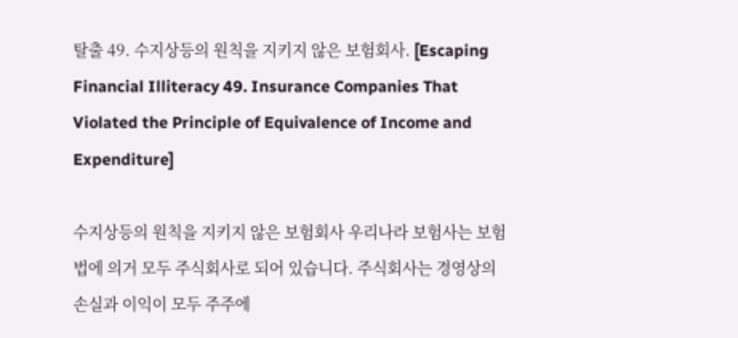탈출 49. 수지상등의 원칙을 지키지 않은 보험회사. [Escaping Financial Illiteracy 49. Insurance Companies That Violated the Principle of Equivalence of Income and Expenditure]

수지상등의 원칙을 지키지 않은 보험회사 우리나라 보험사는 보험법에 의거 모두 주식회사로 되어 있습니다. 주식회사는 경영상의 손실과 이익이 모두 주주에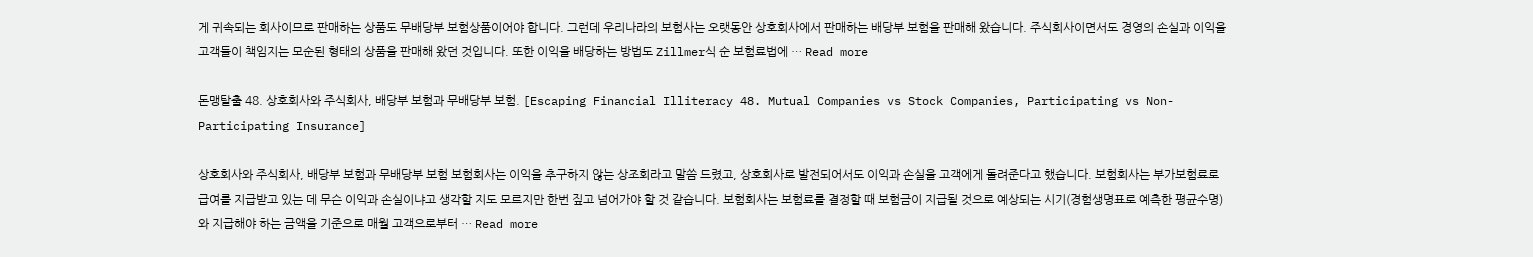게 귀속되는 회사이므로 판매하는 상품도 무배당부 보험상품이어야 합니다. 그런데 우리나라의 보험사는 오랫동안 상호회사에서 판매하는 배당부 보험을 판매해 왔습니다. 주식회사이면서도 경영의 손실과 이익을 고객들이 책임지는 모순된 형태의 상품을 판매해 왔던 것입니다. 또한 이익을 배당하는 방법도 Zillmer식 순 보험료법에 … Read more

돈맹탈출 48. 상호회사와 주식회사, 배당부 보험과 무배당부 보험. [Escaping Financial Illiteracy 48. Mutual Companies vs Stock Companies, Participating vs Non-Participating Insurance]

상호회사와 주식회사, 배당부 보험과 무배당부 보험 보험회사는 이익을 추구하지 않는 상조회라고 말씀 드렸고, 상호회사로 발전되어서도 이익과 손실을 고객에게 돌려준다고 했습니다. 보험회사는 부가보험료로 급여를 지급받고 있는 데 무슨 이익과 손실이냐고 생각할 지도 모르지만 한번 짚고 넘어가야 할 것 같습니다. 보험회사는 보험료를 결정할 때 보험금이 지급될 것으로 예상되는 시기(경험생명표로 예측한 평균수명)와 지급해야 하는 금액을 기준으로 매월 고객으로부터 … Read more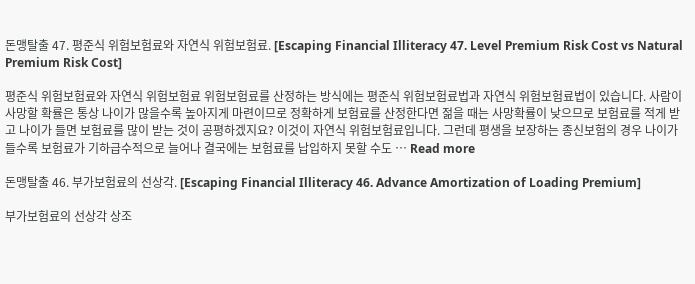돈맹탈출 47. 평준식 위험보험료와 자연식 위험보험료. [Escaping Financial Illiteracy 47. Level Premium Risk Cost vs Natural Premium Risk Cost]

평준식 위험보험료와 자연식 위험보험료 위험보험료를 산정하는 방식에는 평준식 위험보험료법과 자연식 위험보험료법이 있습니다. 사람이 사망할 확률은 통상 나이가 많을수록 높아지게 마련이므로 정확하게 보험료를 산정한다면 젊을 때는 사망확률이 낮으므로 보험료를 적게 받고 나이가 들면 보험료를 많이 받는 것이 공평하겠지요? 이것이 자연식 위험보험료입니다. 그런데 평생을 보장하는 종신보험의 경우 나이가 들수록 보험료가 기하급수적으로 늘어나 결국에는 보험료를 납입하지 못할 수도 … Read more

돈맹탈출 46. 부가보험료의 선상각. [Escaping Financial Illiteracy 46. Advance Amortization of Loading Premium]

부가보험료의 선상각 상조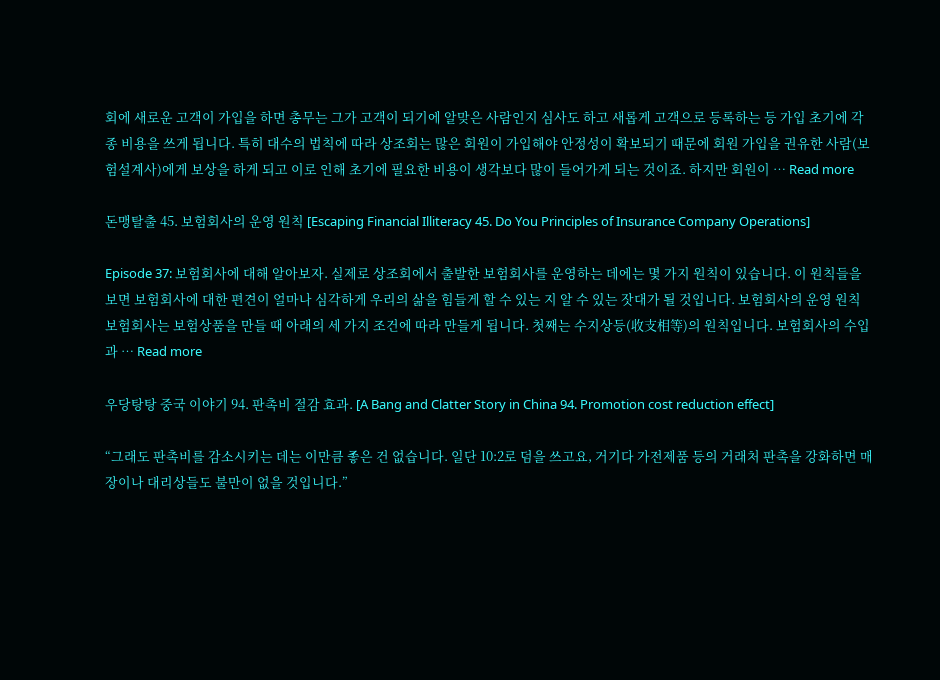회에 새로운 고객이 가입을 하면 총무는 그가 고객이 되기에 알맞은 사람인지 심사도 하고 새롭게 고객으로 등록하는 등 가입 초기에 각종 비용을 쓰게 됩니다. 특히 대수의 법칙에 따라 상조회는 많은 회원이 가입해야 안정성이 확보되기 때문에 회원 가입을 권유한 사람(보험설계사)에게 보상을 하게 되고 이로 인해 초기에 필요한 비용이 생각보다 많이 들어가게 되는 것이죠. 하지만 회원이 … Read more

돈맹탈출 45. 보험회사의 운영 원칙 [Escaping Financial Illiteracy 45. Do You Principles of Insurance Company Operations]

Episode 37: 보험회사에 대해 알아보자. 실제로 상조회에서 출발한 보험회사를 운영하는 데에는 몇 가지 원칙이 있습니다. 이 원칙들을 보면 보험회사에 대한 편견이 얼마나 심각하게 우리의 삶을 힘들게 할 수 있는 지 알 수 있는 잣대가 될 것입니다. 보험회사의 운영 원칙 보험회사는 보험상품을 만들 때 아래의 세 가지 조건에 따라 만들게 됩니다. 첫째는 수지상등(收支相等)의 원칙입니다. 보험회사의 수입과 … Read more

우당탕탕 중국 이야기 94. 판촉비 절감 효과. [A Bang and Clatter Story in China 94. Promotion cost reduction effect]

“그래도 판촉비를 감소시키는 데는 이만큼 좋은 건 없습니다. 일단 10:2로 덤을 쓰고요, 거기다 가전제품 등의 거래처 판촉을 강화하면 매장이나 대리상들도 불만이 없을 것입니다.”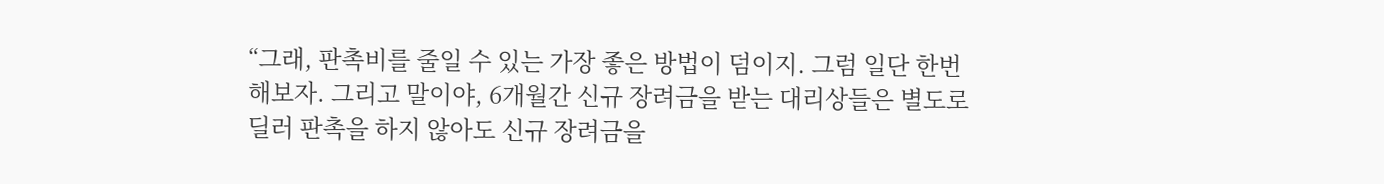“그래, 판촉비를 줄일 수 있는 가장 좋은 방법이 덤이지. 그럼 일단 한번 해보자. 그리고 말이야, 6개월간 신규 장려금을 받는 대리상들은 별도로 딜러 판촉을 하지 않아도 신규 장려금을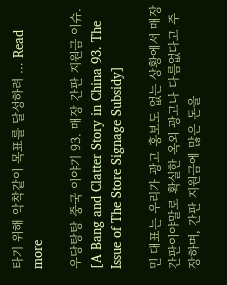타기 위해 악착같이 목표를 달성하려 … Read more

우당탕탕 중국 이야기 93. 매장 간판 지원금 이슈. [A Bang and Clatter Story in China 93. The Issue of The Store Signage Subsidy]

민 대표는 우리가 광고 홍보도 없는 상황에서 매장 간판이야말로 확실한 옥외 광고나 다름없다고 주장하며, 간판 지원금에 많은 돈을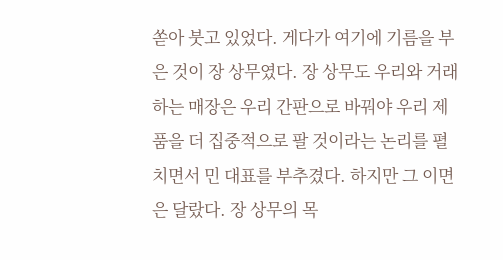쏟아 붓고 있었다. 게다가 여기에 기름을 부은 것이 장 상무였다. 장 상무도 우리와 거래하는 매장은 우리 간판으로 바꿔야 우리 제품을 더 집중적으로 팔 것이라는 논리를 펼치면서 민 대표를 부추겼다. 하지만 그 이면은 달랐다. 장 상무의 목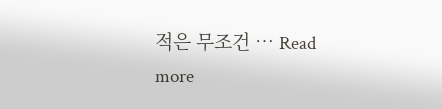적은 무조건 … Read more